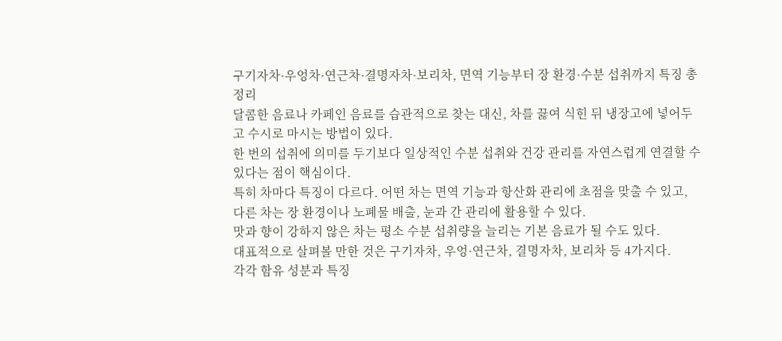구기자차·우엉차·연근차·결명자차·보리차, 면역 기능부터 장 환경·수분 섭취까지 특징 총정리
달콤한 음료나 카페인 음료를 습관적으로 찾는 대신, 차를 끓여 식힌 뒤 냉장고에 넣어두고 수시로 마시는 방법이 있다.
한 번의 섭취에 의미를 두기보다 일상적인 수분 섭취와 건강 관리를 자연스럽게 연결할 수 있다는 점이 핵심이다.
특히 차마다 특징이 다르다. 어떤 차는 면역 기능과 항산화 관리에 초점을 맞출 수 있고,
다른 차는 장 환경이나 노폐물 배출, 눈과 간 관리에 활용할 수 있다.
맛과 향이 강하지 않은 차는 평소 수분 섭취량을 늘리는 기본 음료가 될 수도 있다.
대표적으로 살펴볼 만한 것은 구기자차, 우엉·연근차, 결명자차, 보리차 등 4가지다.
각각 함유 성분과 특징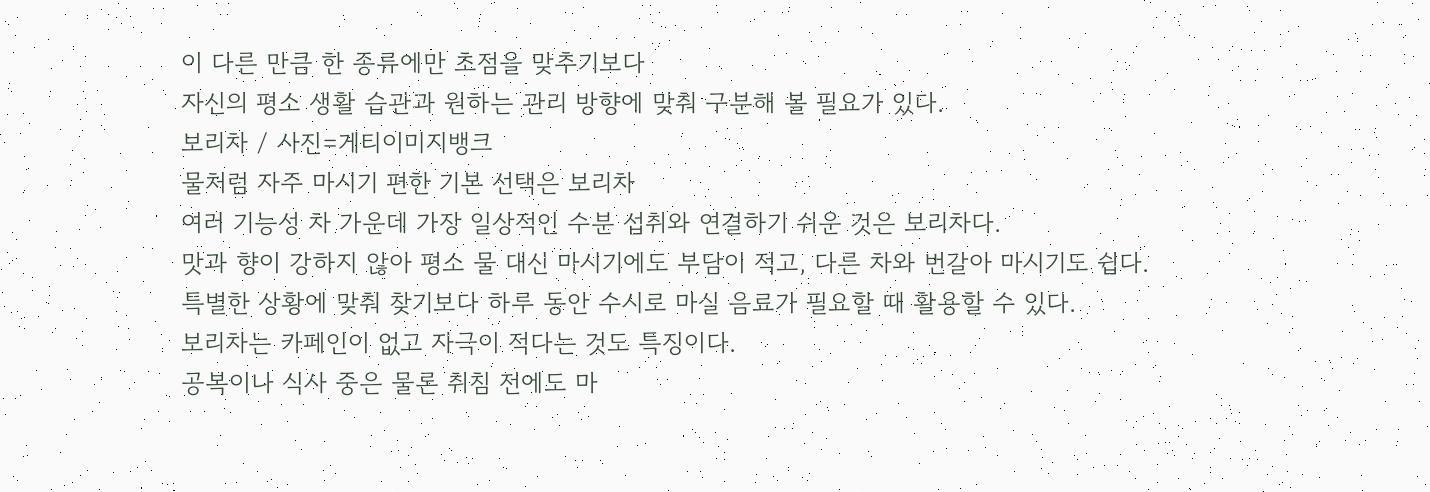이 다른 만큼 한 종류에만 초점을 맞추기보다
자신의 평소 생활 습관과 원하는 관리 방향에 맞춰 구분해 볼 필요가 있다.
보리차 / 사진=게티이미지뱅크
물처럼 자주 마시기 편한 기본 선택은 보리차
여러 기능성 차 가운데 가장 일상적인 수분 섭취와 연결하기 쉬운 것은 보리차다.
맛과 향이 강하지 않아 평소 물 대신 마시기에도 부담이 적고, 다른 차와 번갈아 마시기도 쉽다.
특별한 상황에 맞춰 찾기보다 하루 동안 수시로 마실 음료가 필요할 때 활용할 수 있다.
보리차는 카페인이 없고 자극이 적다는 것도 특징이다.
공복이나 식사 중은 물론 취침 전에도 마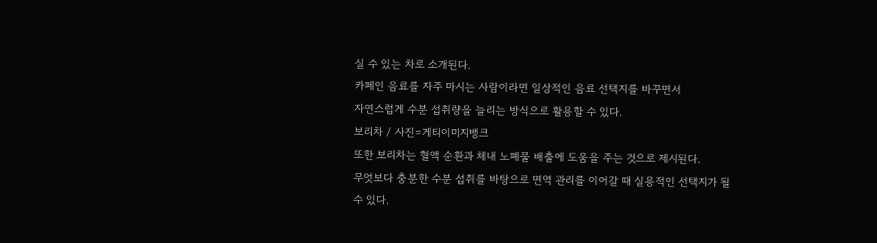실 수 있는 차로 소개된다.
카페인 음료를 자주 마시는 사람이라면 일상적인 음료 선택지를 바꾸면서
자연스럽게 수분 섭취량을 늘리는 방식으로 활용할 수 있다.
보리차 / 사진=게티이미지뱅크
또한 보리차는 혈액 순환과 체내 노폐물 배출에 도움을 주는 것으로 제시된다.
무엇보다 충분한 수분 섭취를 바탕으로 면역 관리를 이어갈 때 실용적인 선택지가 될 수 있다.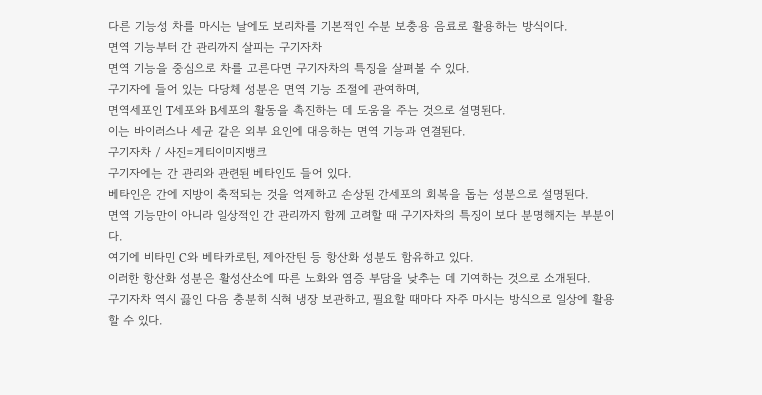다른 기능성 차를 마시는 날에도 보리차를 기본적인 수분 보충용 음료로 활용하는 방식이다.
면역 기능부터 간 관리까지 살피는 구기자차
면역 기능을 중심으로 차를 고른다면 구기자차의 특징을 살펴볼 수 있다.
구기자에 들어 있는 다당체 성분은 면역 기능 조절에 관여하며,
면역세포인 T세포와 B세포의 활동을 촉진하는 데 도움을 주는 것으로 설명된다.
이는 바이러스나 세균 같은 외부 요인에 대응하는 면역 기능과 연결된다.
구기자차 / 사진=게티이미지뱅크
구기자에는 간 관리와 관련된 베타인도 들어 있다.
베타인은 간에 지방이 축적되는 것을 억제하고 손상된 간세포의 회복을 돕는 성분으로 설명된다.
면역 기능만이 아니라 일상적인 간 관리까지 함께 고려할 때 구기자차의 특징이 보다 분명해지는 부분이다.
여기에 비타민 C와 베타카로틴, 제아잔틴 등 항산화 성분도 함유하고 있다.
이러한 항산화 성분은 활성산소에 따른 노화와 염증 부담을 낮추는 데 기여하는 것으로 소개된다.
구기자차 역시 끓인 다음 충분히 식혀 냉장 보관하고, 필요할 때마다 자주 마시는 방식으로 일상에 활용할 수 있다.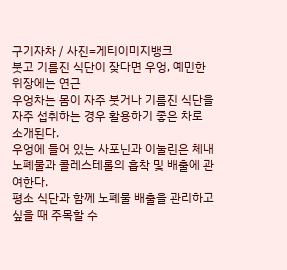구기자차 / 사진=게티이미지뱅크
붓고 기름진 식단이 잦다면 우엉, 예민한 위장에는 연근
우엉차는 몸이 자주 붓거나 기름진 식단을 자주 섭취하는 경우 활용하기 좋은 차로 소개된다.
우엉에 들어 있는 사포닌과 이눌린은 체내 노폐물과 콜레스테롤의 흡착 및 배출에 관여한다.
평소 식단과 함께 노폐물 배출을 관리하고 싶을 때 주목할 수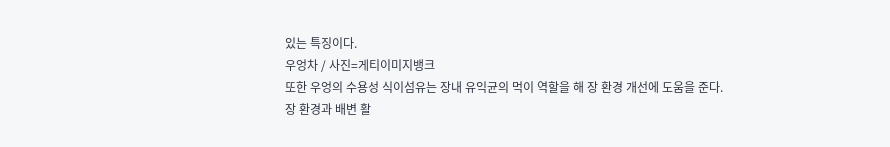있는 특징이다.
우엉차 / 사진=게티이미지뱅크
또한 우엉의 수용성 식이섬유는 장내 유익균의 먹이 역할을 해 장 환경 개선에 도움을 준다.
장 환경과 배변 활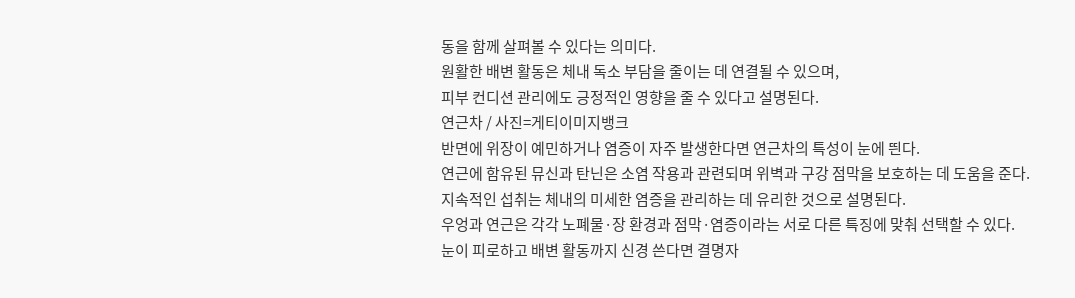동을 함께 살펴볼 수 있다는 의미다.
원활한 배변 활동은 체내 독소 부담을 줄이는 데 연결될 수 있으며,
피부 컨디션 관리에도 긍정적인 영향을 줄 수 있다고 설명된다.
연근차 / 사진=게티이미지뱅크
반면에 위장이 예민하거나 염증이 자주 발생한다면 연근차의 특성이 눈에 띈다.
연근에 함유된 뮤신과 탄닌은 소염 작용과 관련되며 위벽과 구강 점막을 보호하는 데 도움을 준다.
지속적인 섭취는 체내의 미세한 염증을 관리하는 데 유리한 것으로 설명된다.
우엉과 연근은 각각 노폐물·장 환경과 점막·염증이라는 서로 다른 특징에 맞춰 선택할 수 있다.
눈이 피로하고 배변 활동까지 신경 쓴다면 결명자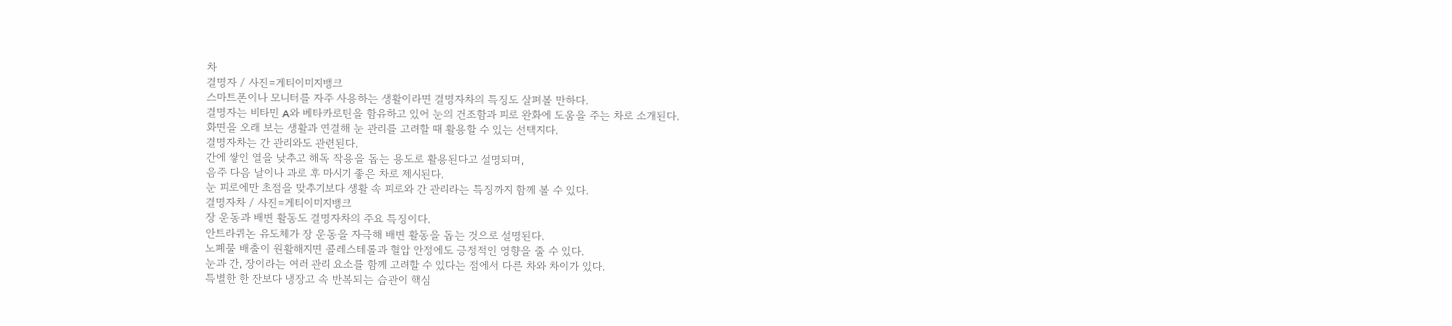차
결명자 / 사진=게티이미지뱅크
스마트폰이나 모니터를 자주 사용하는 생활이라면 결명자차의 특징도 살펴볼 만하다.
결명자는 비타민 A와 베타카로틴을 함유하고 있어 눈의 건조함과 피로 완화에 도움을 주는 차로 소개된다.
화면을 오래 보는 생활과 연결해 눈 관리를 고려할 때 활용할 수 있는 선택지다.
결명자차는 간 관리와도 관련된다.
간에 쌓인 열을 낮추고 해독 작용을 돕는 용도로 활용된다고 설명되며,
음주 다음 날이나 과로 후 마시기 좋은 차로 제시된다.
눈 피로에만 초점을 맞추기보다 생활 속 피로와 간 관리라는 특징까지 함께 볼 수 있다.
결명자차 / 사진=게티이미지뱅크
장 운동과 배변 활동도 결명자차의 주요 특징이다.
안트라퀴논 유도체가 장 운동을 자극해 배변 활동을 돕는 것으로 설명된다.
노폐물 배출이 원활해지면 콜레스테롤과 혈압 안정에도 긍정적인 영향을 줄 수 있다.
눈과 간, 장이라는 여러 관리 요소를 함께 고려할 수 있다는 점에서 다른 차와 차이가 있다.
특별한 한 잔보다 냉장고 속 반복되는 습관이 핵심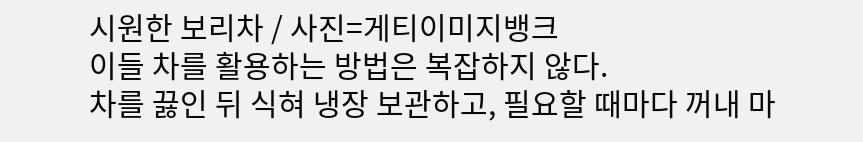시원한 보리차 / 사진=게티이미지뱅크
이들 차를 활용하는 방법은 복잡하지 않다.
차를 끓인 뒤 식혀 냉장 보관하고, 필요할 때마다 꺼내 마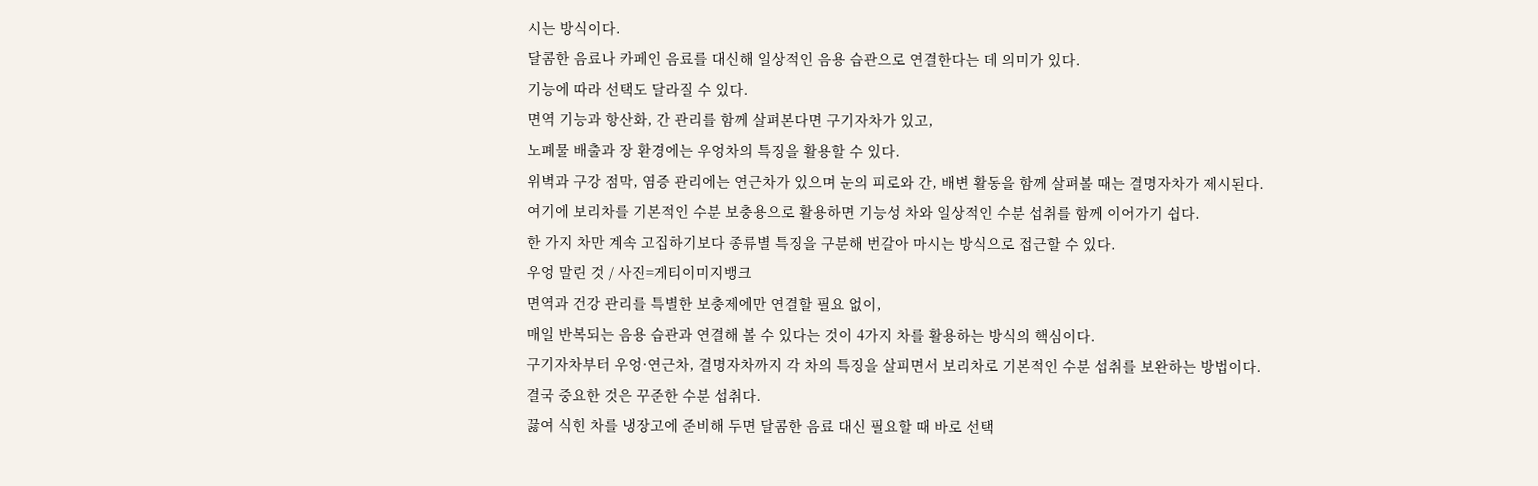시는 방식이다.
달콤한 음료나 카페인 음료를 대신해 일상적인 음용 습관으로 연결한다는 데 의미가 있다.
기능에 따라 선택도 달라질 수 있다.
면역 기능과 항산화, 간 관리를 함께 살펴본다면 구기자차가 있고,
노폐물 배출과 장 환경에는 우엉차의 특징을 활용할 수 있다.
위벽과 구강 점막, 염증 관리에는 연근차가 있으며 눈의 피로와 간, 배변 활동을 함께 살펴볼 때는 결명자차가 제시된다.
여기에 보리차를 기본적인 수분 보충용으로 활용하면 기능성 차와 일상적인 수분 섭취를 함께 이어가기 쉽다.
한 가지 차만 계속 고집하기보다 종류별 특징을 구분해 번갈아 마시는 방식으로 접근할 수 있다.
우엉 말린 것 / 사진=게티이미지뱅크
면역과 건강 관리를 특별한 보충제에만 연결할 필요 없이,
매일 반복되는 음용 습관과 연결해 볼 수 있다는 것이 4가지 차를 활용하는 방식의 핵심이다.
구기자차부터 우엉·연근차, 결명자차까지 각 차의 특징을 살피면서 보리차로 기본적인 수분 섭취를 보완하는 방법이다.
결국 중요한 것은 꾸준한 수분 섭취다.
끓여 식힌 차를 냉장고에 준비해 두면 달콤한 음료 대신 필요할 때 바로 선택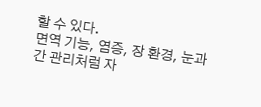할 수 있다.
면역 기능, 염증, 장 환경, 눈과 간 관리처럼 자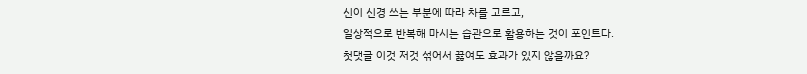신이 신경 쓰는 부분에 따라 차를 고르고,
일상적으로 반복해 마시는 습관으로 활용하는 것이 포인트다.
첫댓글 이것 저것 섞어서 끓여도 효과가 있지 않을까요?